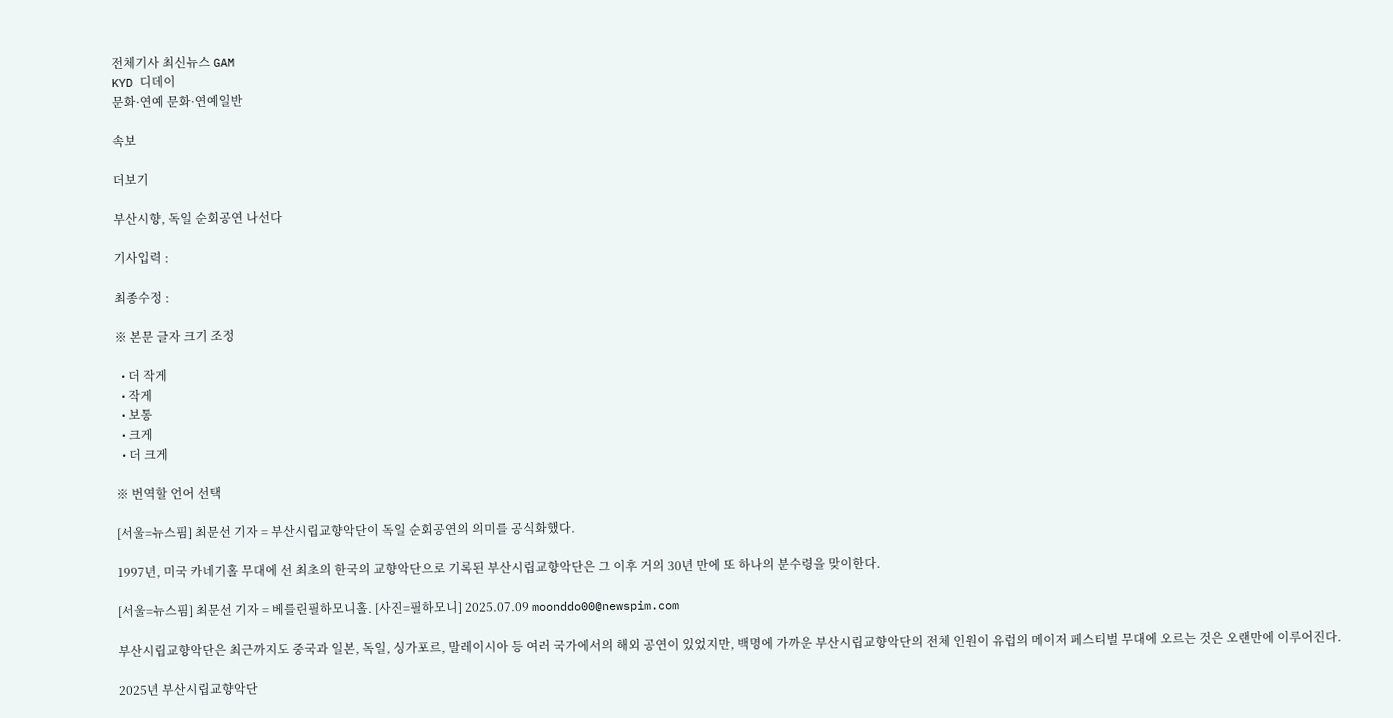전체기사 최신뉴스 GAM
KYD 디데이
문화·연예 문화·연예일반

속보

더보기

부산시향, 독일 순회공연 나선다

기사입력 :

최종수정 :

※ 본문 글자 크기 조정

  • 더 작게
  • 작게
  • 보통
  • 크게
  • 더 크게

※ 번역할 언어 선택

[서울=뉴스핌] 최문선 기자 = 부산시립교향악단이 독일 순회공연의 의미를 공식화했다.

1997년, 미국 카네기홀 무대에 선 최초의 한국의 교향악단으로 기록된 부산시립교향악단은 그 이후 거의 30년 만에 또 하나의 분수령을 맞이한다.

[서울=뉴스핌] 최문선 기자 = 베를린필하모니홀. [사진=필하모니] 2025.07.09 moonddo00@newspim.com

부산시립교향악단은 최근까지도 중국과 일본, 독일, 싱가포르, 말레이시아 등 여러 국가에서의 해외 공연이 있었지만, 백명에 가까운 부산시립교향악단의 전체 인원이 유럽의 메이저 페스티벌 무대에 오르는 것은 오랜만에 이루어진다.

2025년 부산시립교향악단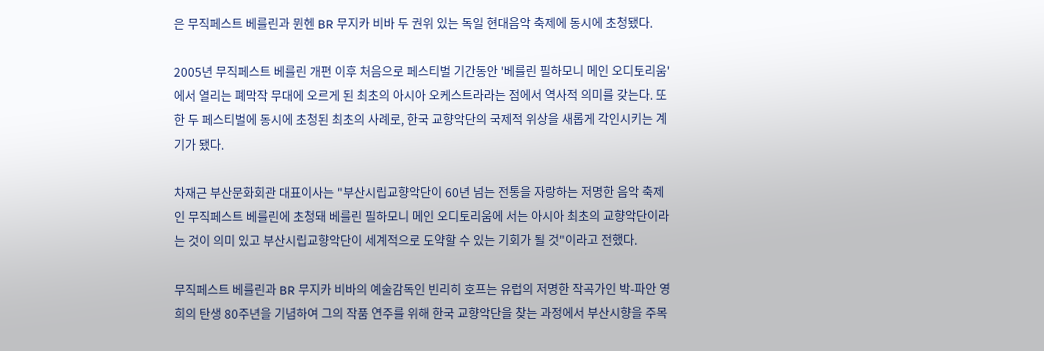은 무직페스트 베를린과 뮌헨 BR 무지카 비바 두 권위 있는 독일 현대음악 축제에 동시에 초청됐다.

2005년 무직페스트 베를린 개편 이후 처음으로 페스티벌 기간동안 '베를린 필하모니 메인 오디토리움'에서 열리는 폐막작 무대에 오르게 된 최초의 아시아 오케스트라라는 점에서 역사적 의미를 갖는다. 또한 두 페스티벌에 동시에 초청된 최초의 사례로, 한국 교향악단의 국제적 위상을 새롭게 각인시키는 계기가 됐다.

차재근 부산문화회관 대표이사는 "부산시립교향악단이 60년 넘는 전통을 자랑하는 저명한 음악 축제인 무직페스트 베를린에 초청돼 베를린 필하모니 메인 오디토리움에 서는 아시아 최초의 교향악단이라는 것이 의미 있고 부산시립교향악단이 세계적으로 도약할 수 있는 기회가 될 것"이라고 전했다.

무직페스트 베를린과 BR 무지카 비바의 예술감독인 빈리히 호프는 유럽의 저명한 작곡가인 박-파안 영희의 탄생 80주년을 기념하여 그의 작품 연주를 위해 한국 교향악단을 찾는 과정에서 부산시향을 주목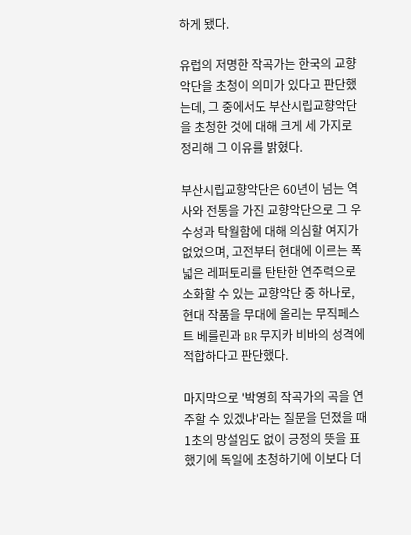하게 됐다.

유럽의 저명한 작곡가는 한국의 교향악단을 초청이 의미가 있다고 판단했는데, 그 중에서도 부산시립교향악단을 초청한 것에 대해 크게 세 가지로 정리해 그 이유를 밝혔다.

부산시립교향악단은 60년이 넘는 역사와 전통을 가진 교향악단으로 그 우수성과 탁월함에 대해 의심할 여지가 없었으며, 고전부터 현대에 이르는 폭넓은 레퍼토리를 탄탄한 연주력으로 소화할 수 있는 교향악단 중 하나로, 현대 작품을 무대에 올리는 무직페스트 베를린과 BR 무지카 비바의 성격에 적합하다고 판단했다.

마지막으로 '박영희 작곡가의 곡을 연주할 수 있겠냐'라는 질문을 던졌을 때 1초의 망설임도 없이 긍정의 뜻을 표했기에 독일에 초청하기에 이보다 더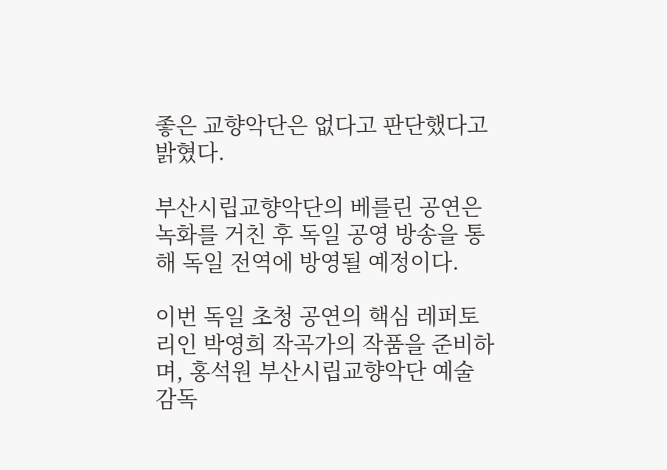좋은 교향악단은 없다고 판단했다고 밝혔다.

부산시립교향악단의 베를린 공연은 녹화를 거친 후 독일 공영 방송을 통해 독일 전역에 방영될 예정이다.

이번 독일 초청 공연의 핵심 레퍼토리인 박영희 작곡가의 작품을 준비하며, 홍석원 부산시립교향악단 예술감독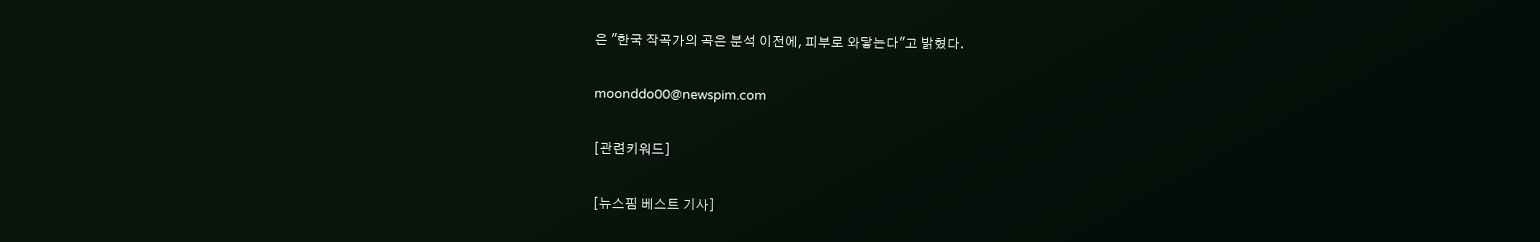은 "한국 작곡가의 곡은 분석 이전에, 피부로 와닿는다"고 밝혔다.

moonddo00@newspim.com

[관련키워드]

[뉴스핌 베스트 기사]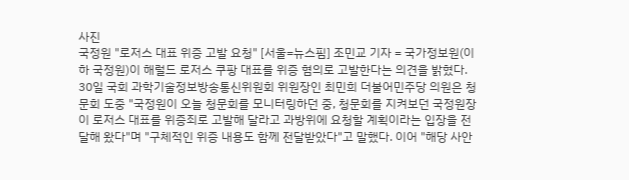사진
국정원 "로저스 대표 위증 고발 요청" [서울=뉴스핌] 조민교 기자 = 국가정보원(이하 국정원)이 해럴드 로저스 쿠팡 대표를 위증 혐의로 고발한다는 의견을 밝혔다.  30일 국회 과학기술정보방송통신위원회 위원장인 최민희 더불어민주당 의원은 청문회 도중 "국정원이 오늘 청문회를 모니터링하던 중, 청문회를 지켜보던 국정원장이 로저스 대표를 위증죄로 고발해 달라고 과방위에 요청할 계획이라는 입장을 전달해 왔다"며 "구체적인 위증 내용도 함께 전달받았다"고 말했다. 이어 "해당 사안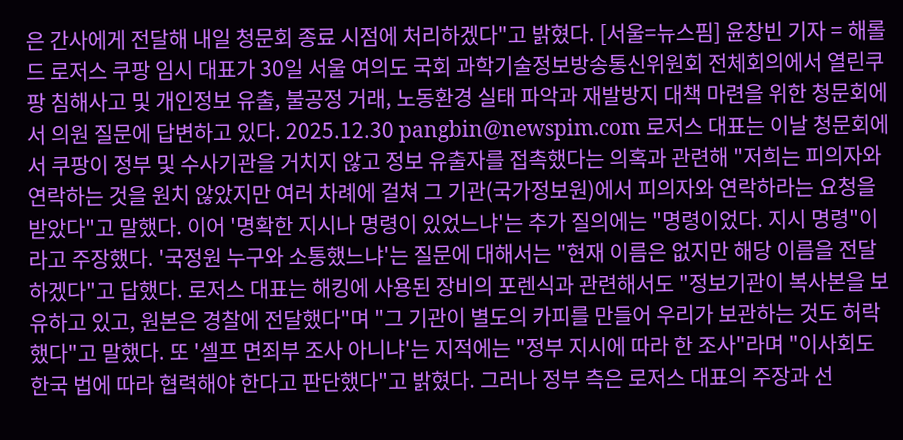은 간사에게 전달해 내일 청문회 종료 시점에 처리하겠다"고 밝혔다. [서울=뉴스핌] 윤창빈 기자 = 해롤드 로저스 쿠팡 임시 대표가 30일 서울 여의도 국회 과학기술정보방송통신위원회 전체회의에서 열린쿠팡 침해사고 및 개인정보 유출, 불공정 거래, 노동환경 실태 파악과 재발방지 대책 마련을 위한 청문회에서 의원 질문에 답변하고 있다. 2025.12.30 pangbin@newspim.com 로저스 대표는 이날 청문회에서 쿠팡이 정부 및 수사기관을 거치지 않고 정보 유출자를 접촉했다는 의혹과 관련해 "저희는 피의자와 연락하는 것을 원치 않았지만 여러 차례에 걸쳐 그 기관(국가정보원)에서 피의자와 연락하라는 요청을 받았다"고 말했다. 이어 '명확한 지시나 명령이 있었느냐'는 추가 질의에는 "명령이었다. 지시 명령"이라고 주장했다. '국정원 누구와 소통했느냐'는 질문에 대해서는 "현재 이름은 없지만 해당 이름을 전달하겠다"고 답했다. 로저스 대표는 해킹에 사용된 장비의 포렌식과 관련해서도 "정보기관이 복사본을 보유하고 있고, 원본은 경찰에 전달했다"며 "그 기관이 별도의 카피를 만들어 우리가 보관하는 것도 허락했다"고 말했다. 또 '셀프 면죄부 조사 아니냐'는 지적에는 "정부 지시에 따라 한 조사"라며 "이사회도 한국 법에 따라 협력해야 한다고 판단했다"고 밝혔다. 그러나 정부 측은 로저스 대표의 주장과 선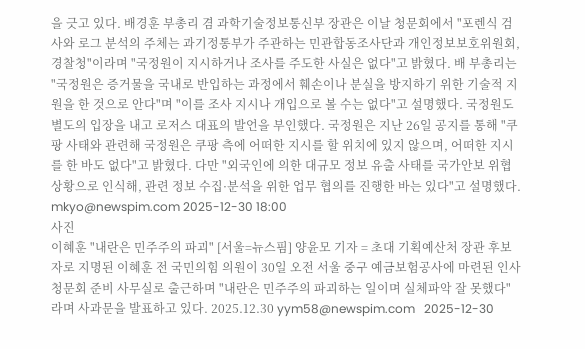을 긋고 있다. 배경훈 부총리 겸 과학기술정보통신부 장관은 이날 청문회에서 "포렌식 검사와 로그 분석의 주체는 과기정통부가 주관하는 민관합동조사단과 개인정보보호위원회, 경찰청"이라며 "국정원이 지시하거나 조사를 주도한 사실은 없다"고 밝혔다. 배 부총리는 "국정원은 증거물을 국내로 반입하는 과정에서 훼손이나 분실을 방지하기 위한 기술적 지원을 한 것으로 안다"며 "이를 조사 지시나 개입으로 볼 수는 없다"고 설명했다. 국정원도 별도의 입장을 내고 로저스 대표의 발언을 부인했다. 국정원은 지난 26일 공지를 통해 "쿠팡 사태와 관련해 국정원은 쿠팡 측에 어떠한 지시를 할 위치에 있지 않으며, 어떠한 지시를 한 바도 없다"고 밝혔다. 다만 "외국인에 의한 대규모 정보 유출 사태를 국가안보 위협 상황으로 인식해, 관련 정보 수집·분석을 위한 업무 협의를 진행한 바는 있다"고 설명했다. mkyo@newspim.com 2025-12-30 18:00
사진
이혜훈 "내란은 민주주의 파괴" [서울=뉴스핌] 양윤모 기자 = 초대 기획예산처 장관 후보자로 지명된 이혜훈 전 국민의힘 의원이 30일 오전 서울 중구 예금보험공사에 마련된 인사청문회 준비 사무실로 출근하며 "내란은 민주주의 파괴하는 일이며 실체파악 잘 못했다"라며 사과문을 발표하고 있다. 2025.12.30 yym58@newspim.com   2025-12-30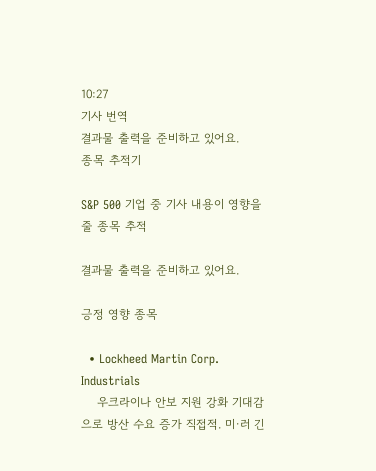10:27
기사 번역
결과물 출력을 준비하고 있어요.
종목 추적기

S&P 500 기업 중 기사 내용이 영향을 줄 종목 추적

결과물 출력을 준비하고 있어요.

긍정 영향 종목

  • Lockheed Martin Corp. Industrials
    우크라이나 안보 지원 강화 기대감으로 방산 수요 증가 직접적. 미·러 긴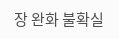장 완화 불확실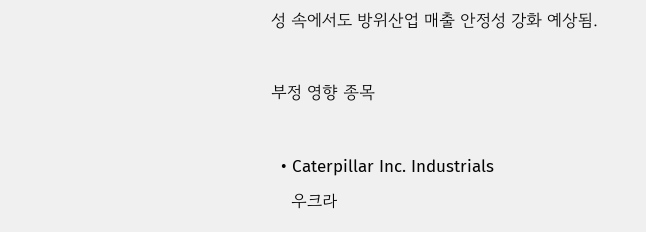성 속에서도 방위산업 매출 안정성 강화 예상됨.

부정 영향 종목

  • Caterpillar Inc. Industrials
    우크라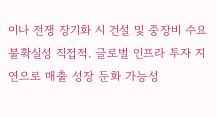이나 전쟁 장기화 시 건설 및 중장비 수요 불확실성 직접적. 글로벌 인프라 투자 지연으로 매출 성장 둔화 가능성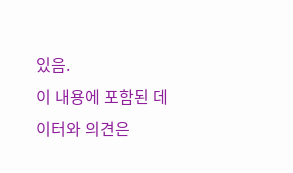있음.
이 내용에 포함된 데이터와 의견은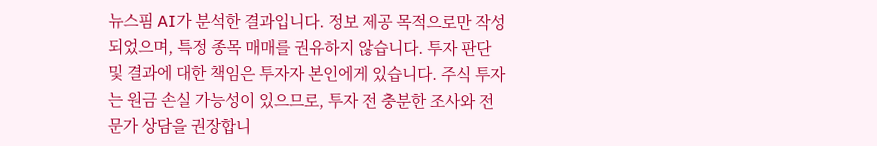뉴스핌 AI가 분석한 결과입니다. 정보 제공 목적으로만 작성되었으며, 특정 종목 매매를 권유하지 않습니다. 투자 판단 및 결과에 대한 책임은 투자자 본인에게 있습니다. 주식 투자는 원금 손실 가능성이 있으므로, 투자 전 충분한 조사와 전문가 상담을 권장합니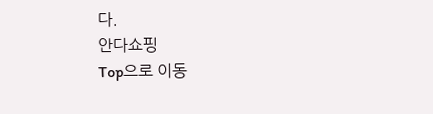다.
안다쇼핑
Top으로 이동